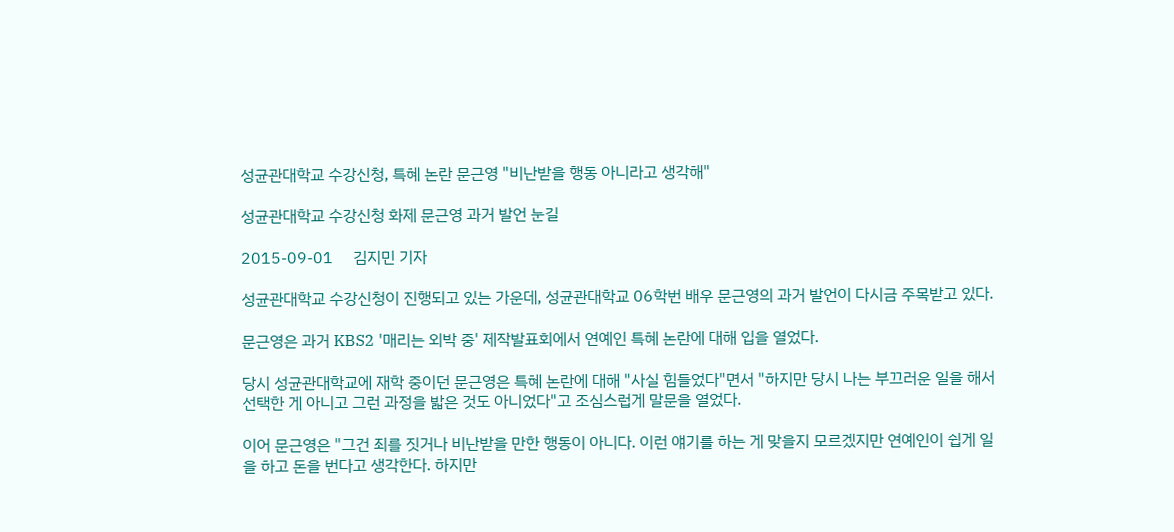성균관대학교 수강신청, 특혜 논란 문근영 "비난받을 행동 아니라고 생각해"

성균관대학교 수강신청 화제 문근영 과거 발언 눈길

2015-09-01     김지민 기자

성균관대학교 수강신청이 진행되고 있는 가운데, 성균관대학교 06학번 배우 문근영의 과거 발언이 다시금 주목받고 있다.

문근영은 과거 KBS2 '매리는 외박 중' 제작발표회에서 연예인 특혜 논란에 대해 입을 열었다.

당시 성균관대학교에 재학 중이던 문근영은 특혜 논란에 대해 "사실 힘들었다"면서 "하지만 당시 나는 부끄러운 일을 해서 선택한 게 아니고 그런 과정을 밟은 것도 아니었다"고 조심스럽게 말문을 열었다.

이어 문근영은 "그건 죄를 짓거나 비난받을 만한 행동이 아니다. 이런 얘기를 하는 게 맞을지 모르겠지만 연예인이 쉽게 일을 하고 돈을 번다고 생각한다. 하지만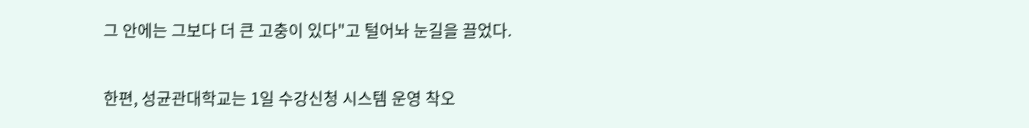그 안에는 그보다 더 큰 고충이 있다"고 털어놔 눈길을 끌었다.

한편, 성균관대학교는 1일 수강신청 시스템 운영 착오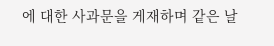에 대한 사과문을 게재하며 같은 날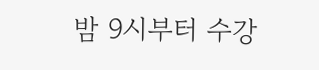밤 9시부터 수강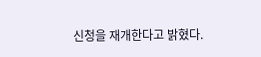신청을 재개한다고 밝혔다.